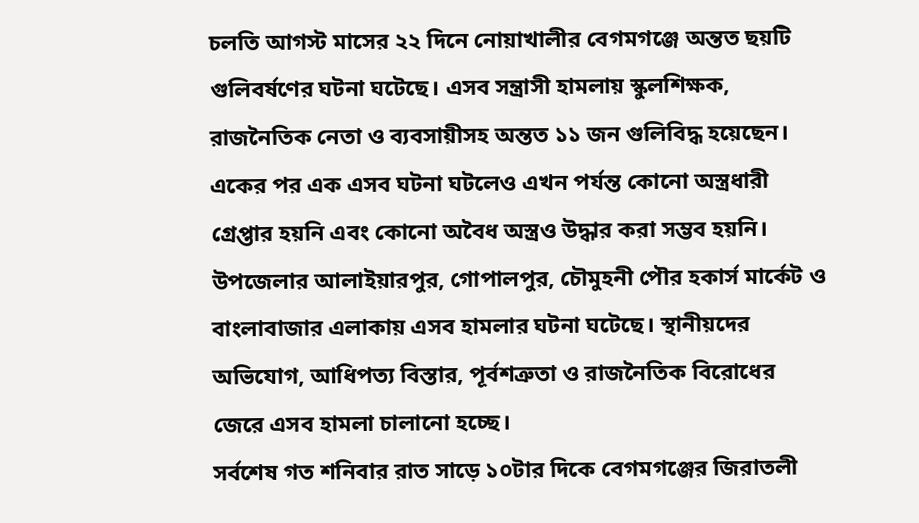চলতি আগস্ট মাসের ২২ দিনে নোয়াখালীর বেগমগঞ্জে অন্তত ছয়টি গুলিবর্ষণের ঘটনা ঘটেছে। এসব সন্ত্রাসী হামলায় স্কুলশিক্ষক, রাজনৈতিক নেতা ও ব্যবসায়ীসহ অন্তত ১১ জন গুলিবিদ্ধ হয়েছেন। একের পর এক এসব ঘটনা ঘটলেও এখন পর্যন্ত কোনো অস্ত্রধারী গ্রেপ্তার হয়নি এবং কোনো অবৈধ অস্ত্রও উদ্ধার করা সম্ভব হয়নি। উপজেলার আলাইয়ারপুর, গোপালপুর, চৌমুহনী পৌর হকার্স মার্কেট ও বাংলাবাজার এলাকায় এসব হামলার ঘটনা ঘটেছে। স্থানীয়দের অভিযোগ, আধিপত্য বিস্তার, পূর্বশত্রুতা ও রাজনৈতিক বিরোধের জেরে এসব হামলা চালানো হচ্ছে।
সর্বশেষ গত শনিবার রাত সাড়ে ১০টার দিকে বেগমগঞ্জের জিরাতলী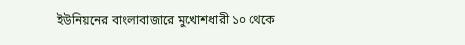ইউনিয়নের বাংলাবাজারে মুখোশধারী ১০ থেকে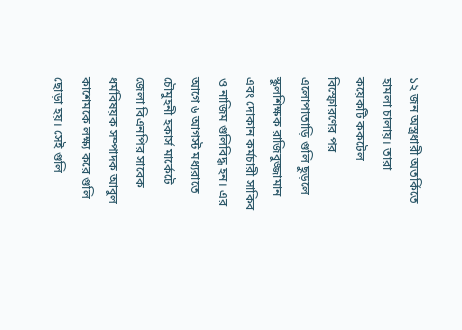১২ জন অস্ত্রধারী অতর্কিতে হামলা চালায়। তারা কয়েকটি ককটেল বিস্ফোরণের পর এলোপাতাড়ি গুলি ছুড়লে স্কুলশিক্ষক রাজিবুজ্জামান এবং দোকান কর্মচারী সাকিব ও নাজিম গুলিবিদ্ধ হন। এর আগে ৬ আগস্ট মধ্যরাতে চৌমুহনী হকার্স মার্কেটে জেলা বিএনপির সাবেক ধর্মবিষয়ক সম্পাদক আবুল কাশেমকে লক্ষ্য করে গুলি ছোড়া হয়। সেই গুলি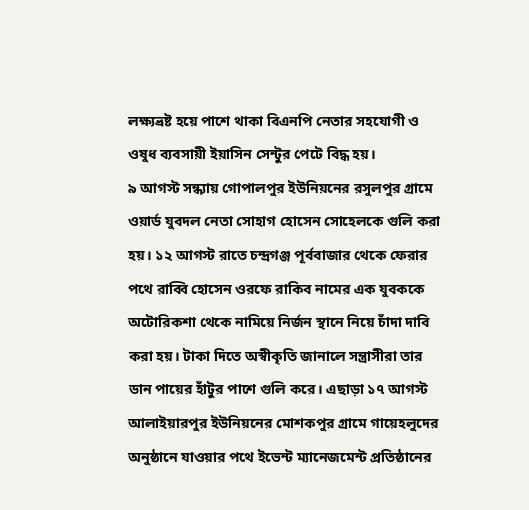লক্ষ্যভ্রষ্ট হয়ে পাশে থাকা বিএনপি নেতার সহযোগী ও ওষুধ ব্যবসায়ী ইয়াসিন সেন্টুর পেটে বিদ্ধ হয়।
৯ আগস্ট সন্ধ্যায় গোপালপুর ইউনিয়নের রসুলপুর গ্রামে ওয়ার্ড যুবদল নেতা সোহাগ হোসেন সোহেলকে গুলি করা হয়। ১২ আগস্ট রাতে চন্দ্রগঞ্জ পূর্ববাজার থেকে ফেরার পথে রাব্বি হোসেন ওরফে রাকিব নামের এক যুবককে অটোরিকশা থেকে নামিয়ে নির্জন স্থানে নিয়ে চাঁদা দাবি করা হয়। টাকা দিতে অস্বীকৃতি জানালে সন্ত্রাসীরা তার ডান পায়ের হাঁটুর পাশে গুলি করে। এছাড়া ১৭ আগস্ট আলাইয়ারপুর ইউনিয়নের মোশকপুর গ্রামে গায়েহলুদের অনুষ্ঠানে যাওয়ার পথে ইভেন্ট ম্যানেজমেন্ট প্রতিষ্ঠানের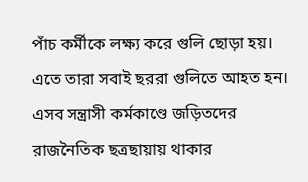পাঁচ কর্মীকে লক্ষ্য করে গুলি ছোড়া হয়। এতে তারা সবাই ছররা গুলিতে আহত হন।
এসব সন্ত্রাসী কর্মকাণ্ডে জড়িতদের রাজনৈতিক ছত্রছায়ায় থাকার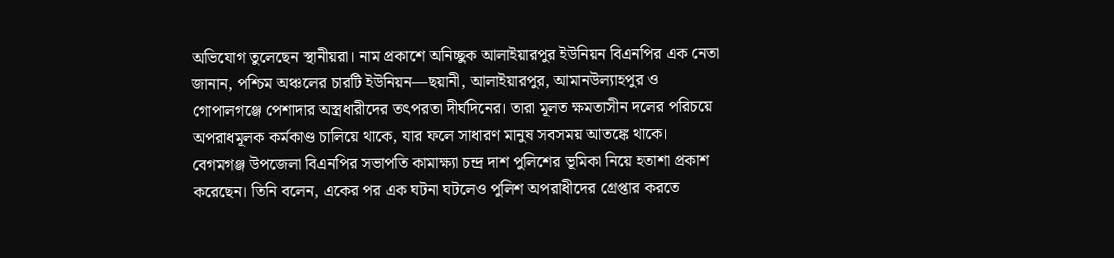অভিযোগ তুলেছেন স্থানীয়রা। নাম প্রকাশে অনিচ্ছুক আলাইয়ারপুর ইউনিয়ন বিএনপির এক নেতা জানান, পশ্চিম অঞ্চলের চারটি ইউনিয়ন—ছয়ানী, আলাইয়ারপুর, আমানউল্যাহপুর ও গোপালগঞ্জে পেশাদার অস্ত্রধারীদের তৎপরতা দীর্ঘদিনের। তারা মূলত ক্ষমতাসীন দলের পরিচয়ে অপরাধমূলক কর্মকাণ্ড চালিয়ে থাকে, যার ফলে সাধারণ মানুষ সবসময় আতঙ্কে থাকে।
বেগমগঞ্জ উপজেলা বিএনপির সভাপতি কামাক্ষ্যা চন্দ্র দাশ পুলিশের ভূমিকা নিয়ে হতাশা প্রকাশ করেছেন। তিনি বলেন, একের পর এক ঘটনা ঘটলেও পুলিশ অপরাধীদের গ্রেপ্তার করতে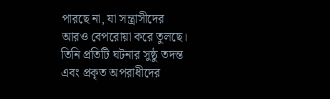পারছে না, যা সন্ত্রাসীদের আরও বেপরোয়া করে তুলছে। তিনি প্রতিটি ঘটনার সুষ্ঠু তদন্ত এবং প্রকৃত অপরাধীদের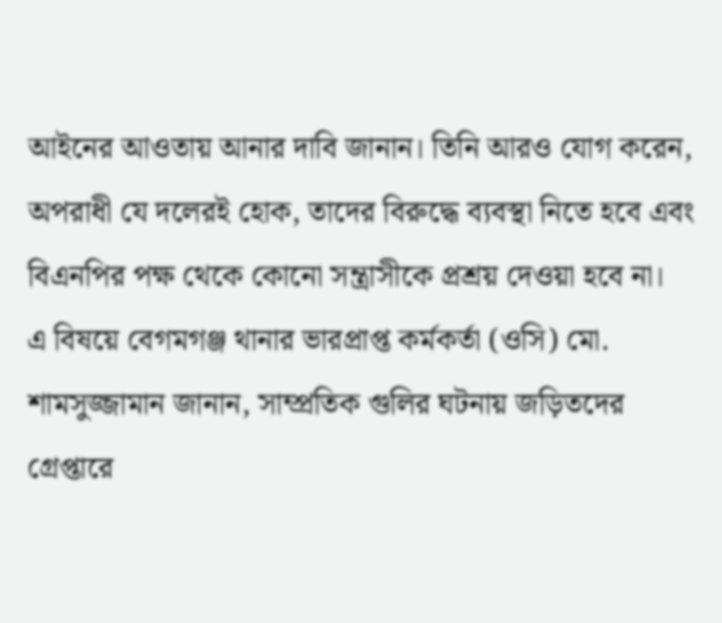আইনের আওতায় আনার দাবি জানান। তিনি আরও যোগ করেন, অপরাধী যে দলেরই হোক, তাদের বিরুদ্ধে ব্যবস্থা নিতে হবে এবং বিএনপির পক্ষ থেকে কোনো সন্ত্রাসীকে প্রশ্রয় দেওয়া হবে না।
এ বিষয়ে বেগমগঞ্জ থানার ভারপ্রাপ্ত কর্মকর্তা (ওসি) মো. শামসুজ্জামান জানান, সাম্প্রতিক গুলির ঘটনায় জড়িতদের গ্রেপ্তারে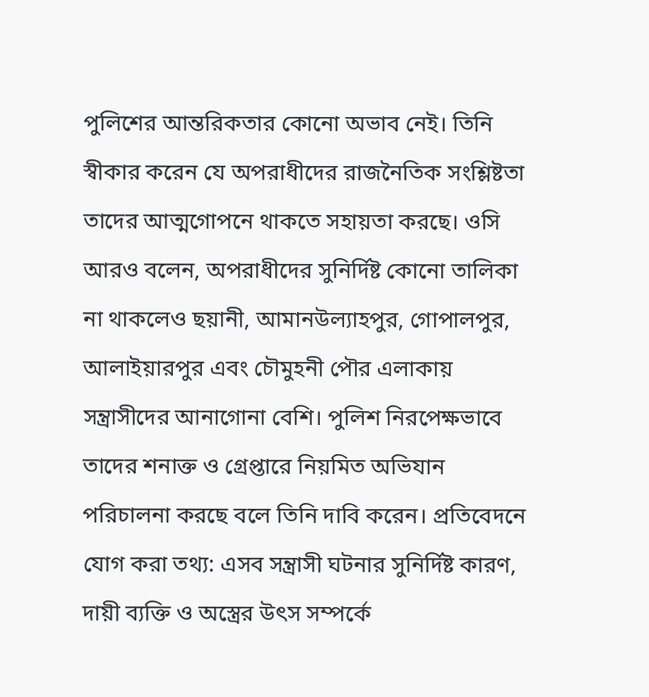পুলিশের আন্তরিকতার কোনো অভাব নেই। তিনি স্বীকার করেন যে অপরাধীদের রাজনৈতিক সংশ্লিষ্টতা তাদের আত্মগোপনে থাকতে সহায়তা করছে। ওসি আরও বলেন, অপরাধীদের সুনির্দিষ্ট কোনো তালিকা না থাকলেও ছয়ানী, আমানউল্যাহপুর, গোপালপুর, আলাইয়ারপুর এবং চৌমুহনী পৌর এলাকায় সন্ত্রাসীদের আনাগোনা বেশি। পুলিশ নিরপেক্ষভাবে তাদের শনাক্ত ও গ্রেপ্তারে নিয়মিত অভিযান পরিচালনা করছে বলে তিনি দাবি করেন। প্রতিবেদনে যোগ করা তথ্য: এসব সন্ত্রাসী ঘটনার সুনির্দিষ্ট কারণ, দায়ী ব্যক্তি ও অস্ত্রের উৎস সম্পর্কে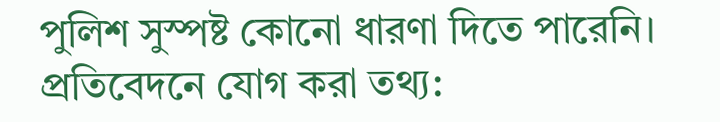পুলিশ সুস্পষ্ট কোনো ধারণা দিতে পারেনি। প্রতিবেদনে যোগ করা তথ্য: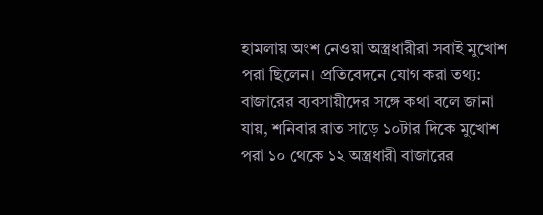হামলায় অংশ নেওয়া অস্ত্রধারীরা সবাই মুখোশ পরা ছিলেন। প্রতিবেদনে যোগ করা তথ্য: বাজারের ব্যবসায়ীদের সঙ্গে কথা বলে জানা যায়, শনিবার রাত সাড়ে ১০টার দিকে মুখোশ পরা ১০ থেকে ১২ অস্ত্রধারী বাজারের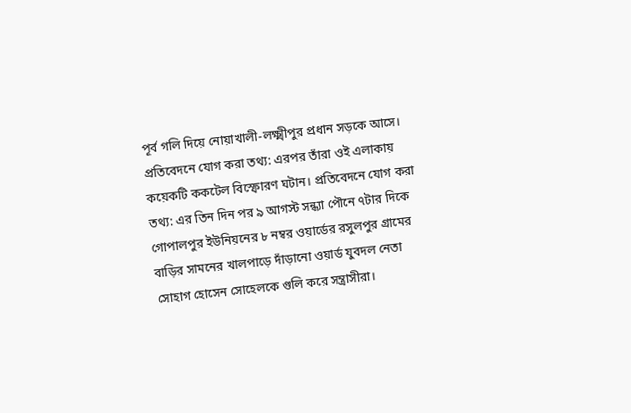পূর্ব গলি দিয়ে নোয়াখালী-লক্ষ্মীপুর প্রধান সড়কে আসে। প্রতিবেদনে যোগ করা তথ্য: এরপর তাঁরা ওই এলাকায় কয়েকটি ককটেল বিস্ফোরণ ঘটান। প্রতিবেদনে যোগ করা তথ্য: এর তিন দিন পর ৯ আগস্ট সন্ধ্যা পৌনে ৭টার দিকে গোপালপুর ইউনিয়নের ৮ নম্বর ওয়ার্ডের রসুলপুর গ্রামের বাড়ির সামনের খালপাড়ে দাঁড়ানো ওয়ার্ড যুবদল নেতা সোহাগ হোসেন সোহেলকে গুলি করে সন্ত্রাসীরা।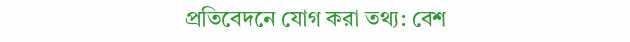প্রতিবেদনে যোগ করা তথ্য: বেশ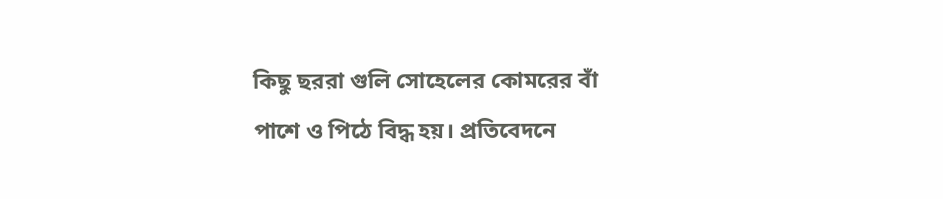কিছু ছররা গুলি সোহেলের কোমরের বাঁ পাশে ও পিঠে বিদ্ধ হয়। প্রতিবেদনে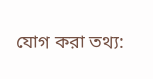যোগ করা তথ্য: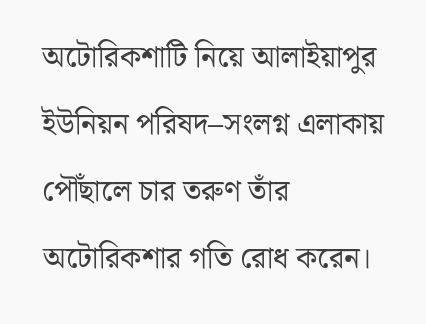অটোরিকশাটি নিয়ে আলাইয়াপুর ইউনিয়ন পরিষদ–সংলগ্ন এলাকায় পৌঁছালে চার তরুণ তাঁর অটোরিকশার গতি রোধ করেন।